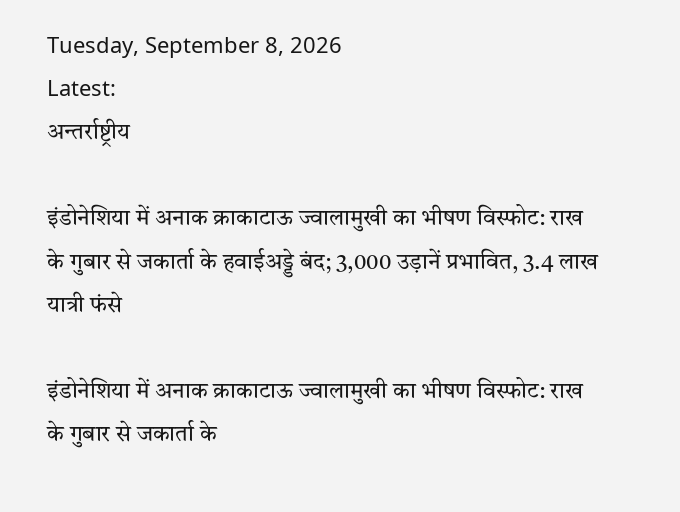Tuesday, September 8, 2026
Latest:
अन्तर्राष्ट्रीय

इंडोनेशिया में अनाक क्राकाटाऊ ज्वालामुखी का भीषण विस्फोट: राख के गुबार से जकार्ता के हवाईअड्डे बंद; 3,000 उड़ानें प्रभावित, 3.4 लाख यात्री फंसे

इंडोनेशिया में अनाक क्राकाटाऊ ज्वालामुखी का भीषण विस्फोट: राख के गुबार से जकार्ता के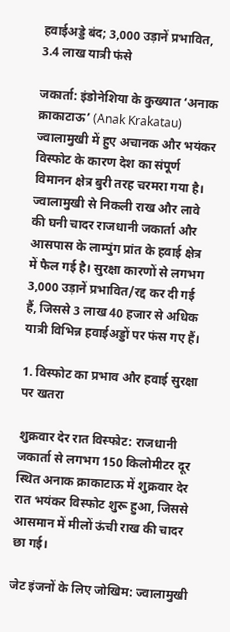हवाईअड्डे बंद; 3,000 उड़ानें प्रभावित, 3.4 लाख यात्री फंसे

जकार्ता: इंडोनेशिया के कुख्यात ‘अनाक क्राकाटाऊ’ (Anak Krakatau) ज्वालामुखी में हुए अचानक और भयंकर विस्फोट के कारण देश का संपूर्ण विमानन क्षेत्र बुरी तरह चरमरा गया है। ज्वालामुखी से निकली राख और लावे की घनी चादर राजधानी जकार्ता और आसपास के लाम्पुंग प्रांत के हवाई क्षेत्र में फैल गई है। सुरक्षा कारणों से लगभग 3,000 उड़ानें प्रभावित/रद्द कर दी गई हैं, जिससे 3 लाख 40 हजार से अधिक यात्री विभिन्न हवाईअड्डों पर फंस गए हैं।

1. विस्फोट का प्रभाव और हवाई सुरक्षा पर खतरा

शुक्रवार देर रात विस्फोट: राजधानी जकार्ता से लगभग 150 किलोमीटर दूर स्थित अनाक क्राकाटाऊ में शुक्रवार देर रात भयंकर विस्फोट शुरू हुआ, जिससे आसमान में मीलों ऊंची राख की चादर छा गई।

जेट इंजनों के लिए जोखिम: ज्वालामुखी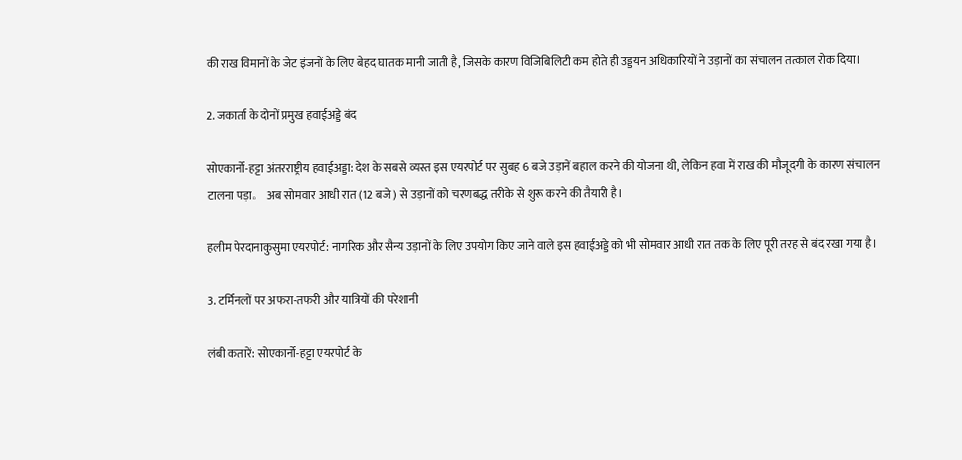की राख विमानों के जेट इंजनों के लिए बेहद घातक मानी जाती है, जिसके कारण विजिबिलिटी कम होते ही उड्डयन अधिकारियों ने उड़ानों का संचालन तत्काल रोक दिया।

2. जकार्ता के दोनों प्रमुख हवाईअड्डे बंद

सोएकार्नो-हट्टा अंतरराष्ट्रीय हवाईअड्डा: देश के सबसे व्यस्त इस एयरपोर्ट पर सुबह 6 बजे उड़ानें बहाल करने की योजना थी, लेकिन हवा में राख की मौजूदगी के कारण संचालन टालना पड़ा。 अब सोमवार आधी रात (12 बजे) से उड़ानों को चरणबद्ध तरीके से शुरू करने की तैयारी है।

हलीम पेरदानाकुसुमा एयरपोर्ट: नागरिक और सैन्य उड़ानों के लिए उपयोग किए जाने वाले इस हवाईअड्डे को भी सोमवार आधी रात तक के लिए पूरी तरह से बंद रखा गया है।

3. टर्मिनलों पर अफरा-तफरी और यात्रियों की परेशानी

लंबी कतारें: सोएकार्नो-हट्टा एयरपोर्ट के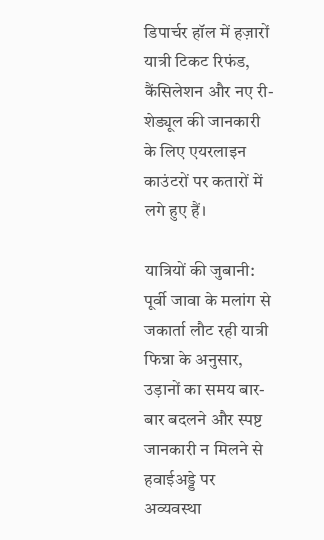डिपार्चर हॉल में हज़ारों यात्री टिकट रिफंड, कैंसिलेशन और नए री-शेड्यूल की जानकारी के लिए एयरलाइन काउंटरों पर कतारों में लगे हुए हैं।

यात्रियों की जुबानी: पूर्वी जावा के मलांग से जकार्ता लौट रही यात्री फिन्ना के अनुसार, उड़ानों का समय बार-बार बदलने और स्पष्ट जानकारी न मिलने से हवाईअड्डे पर अव्यवस्था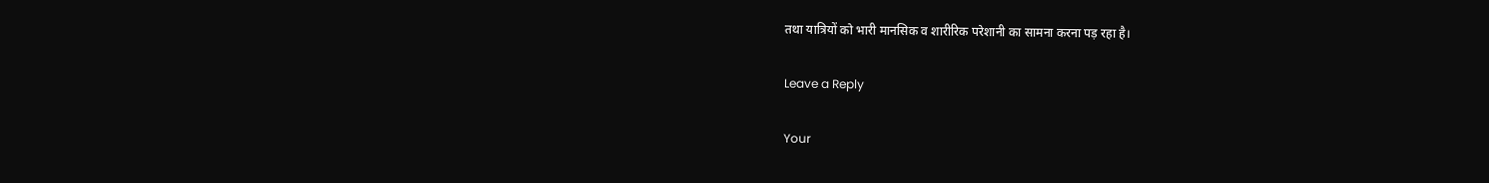तथा यात्रियों को भारी मानसिक व शारीरिक परेशानी का सामना करना पड़ रहा है।

Leave a Reply

Your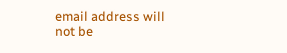email address will not be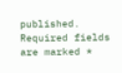published. Required fields are marked *